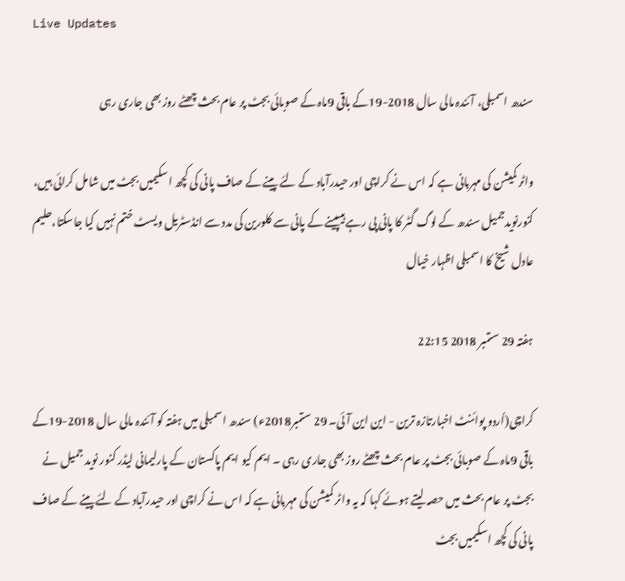Live Updates

سندھ اسمبلی، آئندہ مالی سال 2018-19کے باقی 9ماہ کے صوبائی بجٹ پر عام بحث چھٹے روز بھی جاری رہی

واٹر کمیشن کی مہربانی ہے کہ اس نے کراچی اور حیدرآباد کے لئے پینے کے صاف پانی کی کچھ اسکیمیں بجٹ میں شامل کرائی ہیں، کنورنویدجمیل سندھ کے لوگ گٹر کا پانی پی رہے ہیںپینے کے پانی سے کلورین کی مدد سے انڈسٹریل ویسٹ ختم نہیں کیا جاسکتا،حلیم عادل شیخ کا اسمبلی اظہار خیال

ہفتہ 29 ستمبر 2018 22:15

کراچی(اُردو پوائنٹ اخبارتازہ ترین - این این آئی۔ 29 ستمبر2018ء) سندھ اسمبلی میں ہفتہ کو آئندہ مالی سال 2018-19کے باقی 9ماہ کے صوبائی بجٹ پر عام بحث چھٹے روز بھی جاری رہی ۔ ایم کیو ایم پاکستان کے پارلیمانی لیڈر کنور نوید جمیل نے بجٹ پر عام بحث میں حصہ لیتے ہوئے کہا کہ یہ واٹر کمیشن کی مہربانی ہے کہ اس نے کراچی اور حیدرآباد کے لئے پینے کے صاف پانی کی کچھ اسکیمیں بجٹ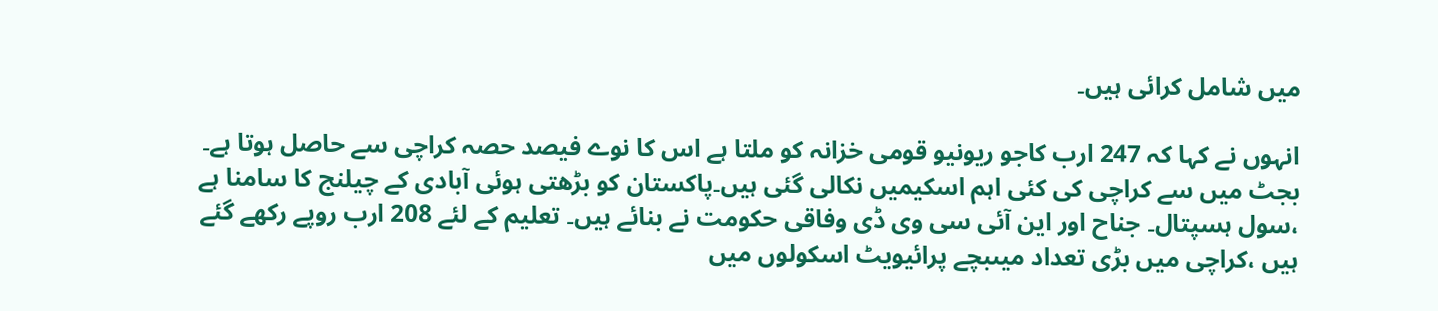میں شامل کرائی ہیں۔

انہوں نے کہا کہ 247 ارب کاجو ریونیو قومی خزانہ کو ملتا ہے اس کا نوے فیصد حصہ کراچی سے حاصل ہوتا ہے۔ بجٹ میں سے کراچی کی کئی اہم اسکیمیں نکالی گئی ہیں۔پاکستان کو بڑھتی ہوئی آبادی کے چیلنج کا سامنا ہے ،سول ہسپتال۔ جناح اور این آئی سی وی ڈی وفاقی حکومت نے بنائے ہیں۔ تعلیم کے لئے 208 ارب روپے رکھے گئے ہیں ،کراچی میں بڑی تعداد میںبچے پرائیویٹ اسکولوں میں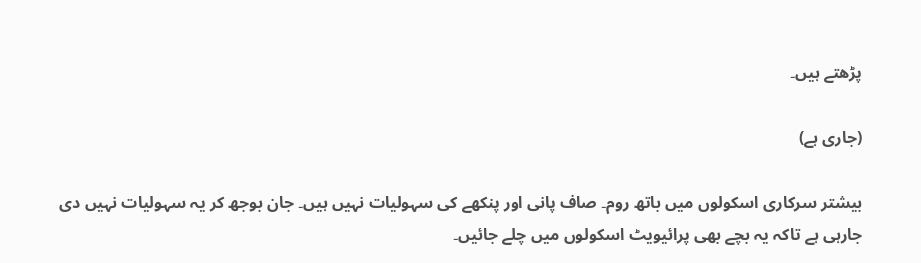پڑھتے ہیں۔

(جاری ہے)

بیشتر سرکاری اسکولوں میں باتھ روم۔ صاف پانی اور پنکھے کی سہولیات نہیں ہیں۔ جان بوجھ کر یہ سہولیات نہیں دی جارہی ہے تاکہ یہ بچے بھی پرائیویٹ اسکولوں میں چلے جائیں۔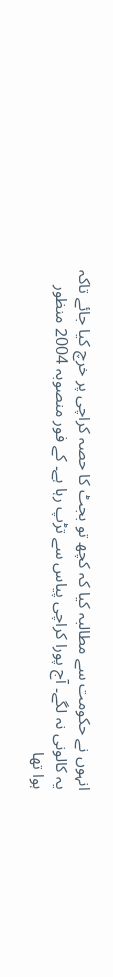انہوں نے حکومت سے مطالبہ کیا کہ کچھ تو بجٹ کا حصہ کراچی پر خرچ کیا جائے تاکہ یہ کالونی نہ لگے۔ آج پورا کراچی پیاس سے تڑپ رہا ہے۔ کے فور منصوبہ 2004 منظور ہوا تھا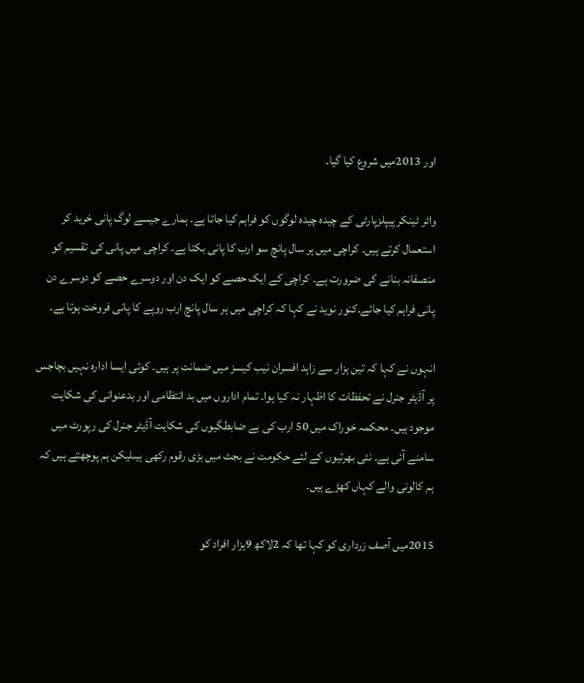اور 2013میں شروع کیا گیا۔

واٹر ٹینکر پیپلزپارٹی کے چیدہ چیدہ لوگوں کو فراہم کیا جاتا ہے۔ ہمارے جیسے لوگ پانی خرید کر استعمال کرتے ہیں۔ کراچی میں ہر سال پانچ سو ارب کا پانی بکتا ہے۔ کراچی میں پانی کی تقسیم کو منصفانہ بنانے کی ضرورت ہے۔ کراچی کے ایک حصے کو ایک دن اور دوسرے حصے کو دوسرے دن پانی فراہم کیا جائے۔کنور نوید نے کہا کہ کراچی میں ہر سال پانچ ارب روپے کا پانی فروخت ہوتا ہے۔

انہوں نے کہا کہ تین ہزار سے زاہد افسران نیب کیسز میں ضمانت پر ہیں۔ کوئی ایسا ادارہ نہیں بچاجس پر آڈیٹر جنرل نے تحفظات کا اظہار نہ کیا ہوا۔ تمام اداروں میں بد انتظامی اور بدعنوانی کی شکایت موجود ہیں۔ محکمہ خوراک میں 50 ارب کی بے ضابطگیوں کی شکایت آڈیٹر جنرل کی رپورٹ میں سامنے آئی ہے۔ نئی بھرتیوں کے لئے حکومت نے بجٹ میں بڑی رقوم رکھی ہیںلیکن ہم پوچھتے ہیں کہ ہم کالونی والے کہاں کھڑے ہیں۔

2015میں آصف زرداری کو کہا تھا کہ 2لاکھ 9ہزار افراد کو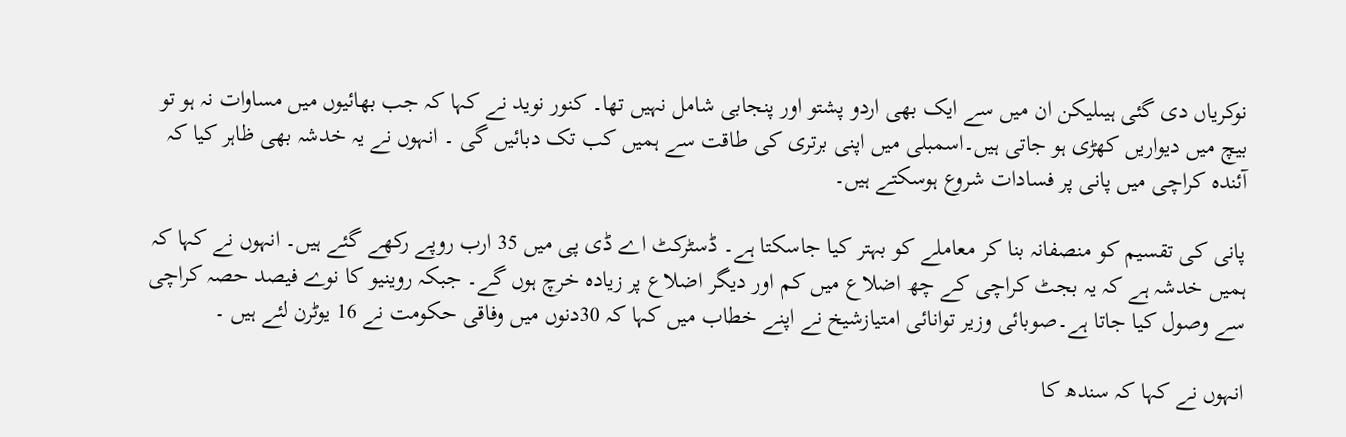نوکریاں دی گئی ہیںلیکن ان میں سے ایک بھی اردو پشتو اور پنجابی شامل نہیں تھا۔ کنور نوید نے کہا کہ جب بھائیوں میں مساوات نہ ہو تو بیچ میں دیواریں کھڑی ہو جاتی ہیں۔اسمبلی میں اپنی برتری کی طاقت سے ہمیں کب تک دبائیں گی ۔ انہوں نے یہ خدشہ بھی ظاہر کیا کہ آئندہ کراچی میں پانی پر فسادات شروع ہوسکتے ہیں۔

پانی کی تقسیم کو منصفانہ بنا کر معاملے کو بہتر کیا جاسکتا ہے۔ ڈسٹرکٹ اے ڈی پی میں 35 ارب روپے رکھے گئے ہیں۔ انہوں نے کہا کہ ہمیں خدشہ ہے کہ یہ بجٹ کراچی کے چھ اضلاع میں کم اور دیگر اضلاع پر زیادہ خرچ ہوں گے۔ جبکہ روینیو کا نوے فیصد حصہ کراچی سے وصول کیا جاتا ہے۔صوبائی وزیر توانائی امتیازشیخ نے اپنے خطاب میں کہا کہ 30دنوں میں وفاقی حکومت نے 16 یوٹرن لئے ہیں ۔

انہوں نے کہا کہ سندھ کا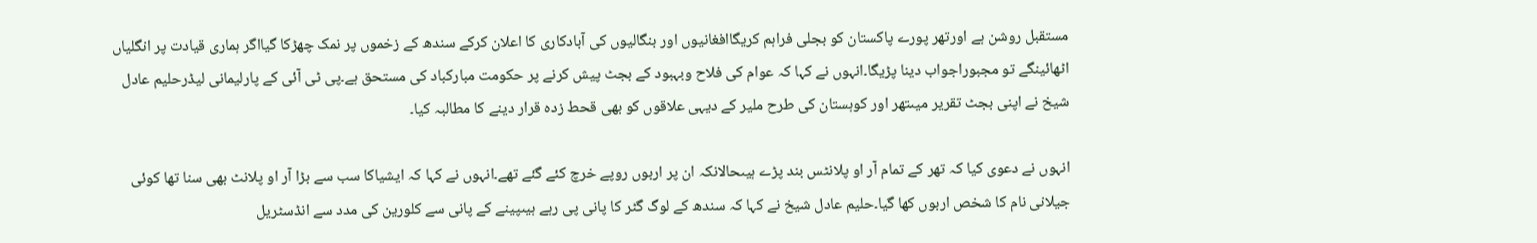مستقبل روشن ہے اورتھر پورے پاکستان کو بجلی فراہم کریگاافغانیوں اور بنگالیوں کی آبادکاری کا اعلان کرکے سندھ کے زخموں پر نمک چھڑکا گیااگر ہماری قیادت پر انگلیاں اٹھائینگے تو مجبوراجواب دینا پڑیگا۔انہوں نے کہا کہ عوام کی فلاح وبہبود کے بجٹ پیش کرنے پر حکومت مبارکباد کی مستحق ہے۔پی ٹی آئی کے پارلیمانی لیڈرحلیم عادل شیخ نے اپنی بجٹ تقریر میںتھر اور کوہستان کی طرح ملیر کے دیہی علاقوں کو بھی قحط زدہ قرار دینے کا مطالبہ کیا۔

انہوں نے دعوی کیا کہ تھر کے تمام آر او پلانٹس بند پڑے ہیںحالانکہ ان پر اربوں روپے خرچ کئے گئے تھے۔انہوں نے کہا کہ ایشیاکا سب سے بڑا آر او پلانٹ بھی سنا تھا کوئی جیلانی نام کا شخص اربوں کھا گیا۔حلیم عادل شیخ نے کہا کہ سندھ کے لوگ گٹر کا پانی پی رہے ہیںپینے کے پانی سے کلورین کی مدد سے انڈسٹریل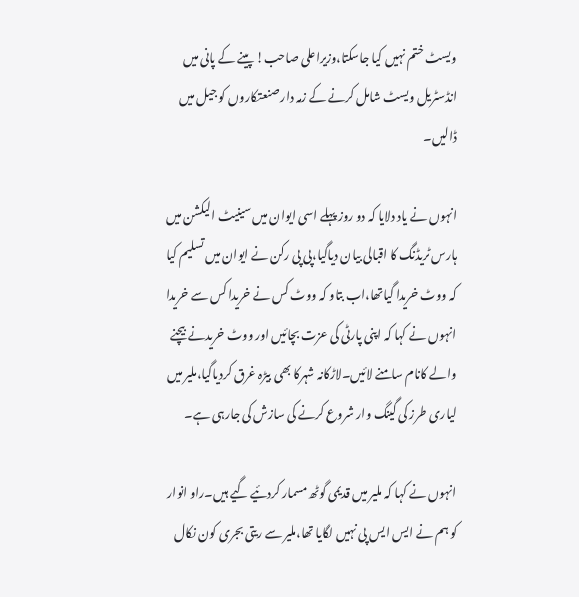ویسٹ ختم نہیں کیا جاسکتا،وزیراعلی صاحب! پینے کے پانی میں انڈسٹریل ویسٹ شامل کرنے کے زمہ دار صنعتکاروں کو جیل میں ڈالیں۔

انہوں نے یاد دلایا کہ دو روز پہلے اسی ایوان میں سینیٹ الیکشن میں ہارس ٹریڈنگ کا اقبالی بیان دیاگیا،پی پی رکن نے ایوان میں تسلیم کیا کہ ووٹ خریدا گیاتھا،اب بتاو کہ ووٹ کس نے خریدا کس سے خریدا انہوں نے کہا کہ اپنی پارٹی کی عزت بچائیں اور ووٹ خریدنے بیچنے والے کانام سامنے لائیں۔لاڑکانہ شہرکا بھی بیڑہ غرق کردیاگیا،ملیر میں لیاری طرز کی گینگ وار شروع کرنے کی سازش کی جارہی ہے۔

انہوں نے کہا کہ ملیر میں قدیمی گوٹھ مسمار کردئیے گیے ہیں۔راو انوار کو ہم نے ایس ایس پی نہیں لگایا تھا،ملیر سے ریتی بجری کون نکال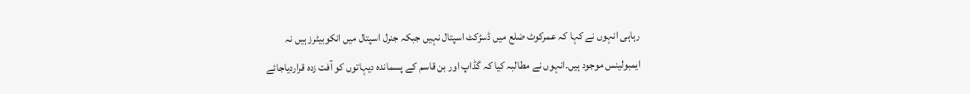رہاہی انہوں نے کہا کہ عمرکوٹ ضلع میں ڈسڑکٹ اسپتال نہیں جبکہ جنرل اسپتال میں انکوبیٹرز ہیں نہ ایمبولینس موجود ہیں۔انہوں نے مطالبہ کیا کہ گڈاپ اور بن قاسم کے پسماندہ دیہاتوں کو آفت زدہ قراردیاجائے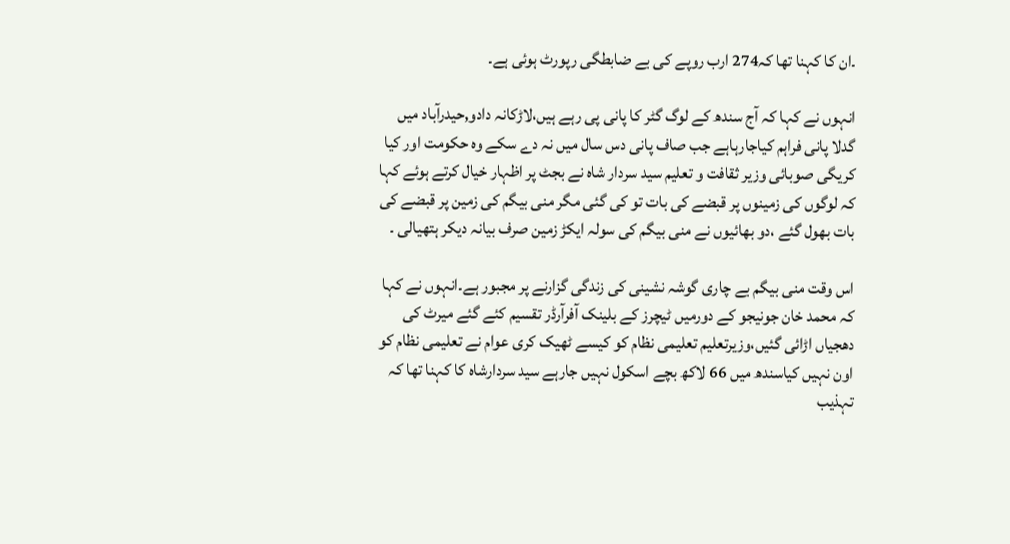۔ان کا کہنا تھا کہ274 ارب روپے کی بے ضابطگی رپورٹ ہوئی ہے۔

انہوں نے کہا کہ آج سندھ کے لوگ گٹر کا پانی پی رہے ہیں،لاڑکانہ دادو,حیدرآباد میں گدلا پانی فراہم کیاجارہاہے جب صاف پانی دس سال میں نہ دے سکے وہ حکومت اور کیا کریگی صوبائی وزیر ثقافت و تعلیم سید سردار شاہ نے بجٹ پر اظہار خیال کرتے ہوئے کہا کہ لوگوں کی زمینوں پر قبضے کی بات تو کی گئی مگر منی بیگم کی زمین پر قبضے کی بات بھول گئے ،دو بھائیوں نے منی بیگم کی سولہ ایکڑ زمین صرف بیانہ دیکر ہتھیالی ۔

اس وقت منی بیگم بے چاری گوشہ نشینی کی زندگی گزارنے پر مجبور ہے۔انہوں نے کہا کہ محمد خان جونیجو کے دورمیں ٹیچرز کے بلینک آفرآرڈر تقسیم کئے گئے میرٹ کی دھجیاں اڑائی گئیں،وزیرتعلیم تعلیمی نظام کو کیسے ٹھیک کری عوام نے تعلیمی نظام کو اون نہیں کیاسندھ میں 66 لاکھ بچے اسکول نہیں جارہے سید سردارشاہ کا کہنا تھا کہ تہذیب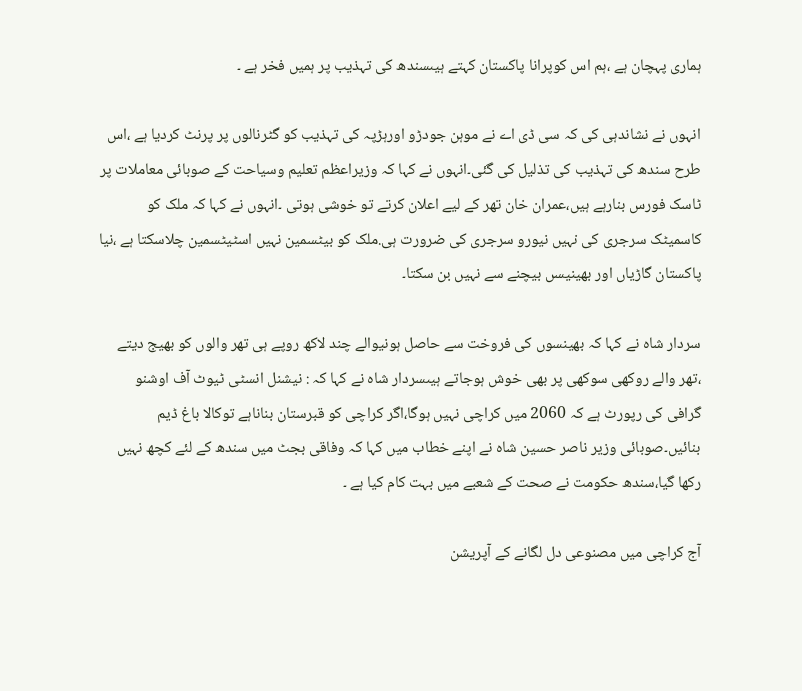ہماری پہچان ہے ،ہم اس کوپرانا پاکستان کہتے ہیںسندھ کی تہذیب پر ہمیں فخر ہے ۔

انہوں نے نشاندہی کی کہ سی ڈی اے نے موہن جودڑو اورہڑپہ کی تہذیب کو گٹرنالوں پر پرنٹ کردیا ہے ،اس طرح سندھ کی تہذیب کی تذلیل کی گئی۔انہوں نے کہا کہ وزیراعظم تعلیم وسیاحت کے صوبائی معاملات پر ٹاسک فورس بنارہے ہیں،عمران خان تھر کے لیے اعلان کرتے تو خوشی ہوتی ۔انہوں نے کہا کہ ملک کو کاسمیٹک سرجری کی نہیں نیورو سرجری کی ضرورت ہی.ملک کو بیٹسمین نہیں اسٹیٹسمین چلاسکتا ہے ،نیا پاکستان گاڑیاں اور بھینیسں بیچنے سے نہیں بن سکتا۔

سردار شاہ نے کہا کہ بھینسوں کی فروخت سے حاصل ہونیوالے چند لاکھ روپے ہی تھر والوں کو بھیج دیتے ،تھر والے روکھی سوکھی پر بھی خوش ہوجاتے ہیںسردار شاہ نے کہا کہ : نیشنل انسٹی ٹیوٹ آف اوشنو گرافی کی رپورٹ ہے کہ 2060 میں کراچی نہیں ہوگا،اگر کراچی کو قبرستان بناناہے توکالا باغ ڈیم بنائیں۔صوبائی وزیر ناصر حسین شاہ نے اپنے خطاب میں کہا کہ وفاقی بجٹ میں سندھ کے لئے کچھ نہیں رکھا گیا،سندھ حکومت نے صحت کے شعبے میں بہت کام کیا ہے ۔

آج کراچی میں مصنوعی دل لگانے کے آپریشن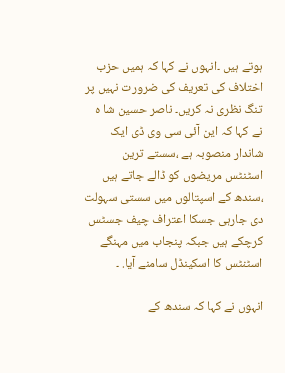ہوتے ہیں ۔انہوں نے کہا کہ ہمیں حزب اختلاف کی تعریف کی ضرورت نہیں پر تنگ نظری نہ کریں۔ ناصر حسین شا ہ نے کہا کہ این آئی سی وی ڈی ایک شاندار منصوبہ ہے ،سستے ترین اسٹنٹس مریضوں کو ڈالے جاتے ہیں ،سندھ کے اسپتالوں میں سستی سہولت دی جارہی جسکا اعتراف چیف جسٹس کرچکے ہیں جبکہ پنجاب میں مہنگے اسٹنٹس کا اسکینڈل سامنے آیا. ۔

انہوں نے کہا کہ سندھ کے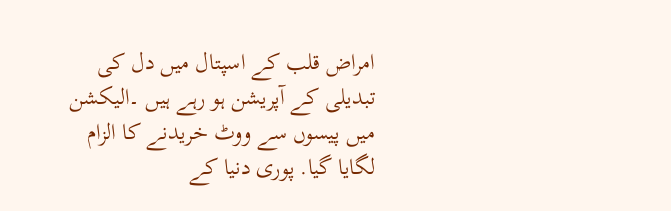امراض قلب کے اسپتال میں دل کی تبدیلی کے آپریشن ہو رہے ہیں ۔الیکشن میں پیسوں سے ووٹ خریدنے کا الزام لگایا گیا. پوری دنیا کے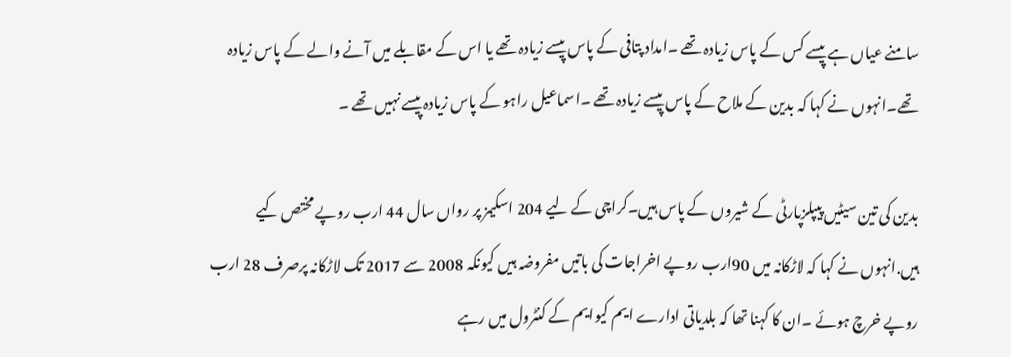سامنے عیاں ہے پیسے کس کے پاس زیادہ تھے ۔امداد پتافی کے پاس پیسے زیادہ تھے یا اس کے مقابلے میں آنے والے کے پاس زیادہ تھے۔انہوں نے کہا کہ بدین کے ملاح کے پاس پیسے زیادہ تھے ۔اسماعیل راہو کے پاس زیادہ پیسے نہیں تھے ۔

بدین کی تین سیٹیں پیپلزپارٹی کے شیروں کے پاس ہیں۔کراچی کے لیے 204 اسکیمز پر رواں سال 44 ارب روپے مختص کیے ہیں.انہوں نے کہا کہ لاڑکانہ میں 90ارب روپے اخراجات کی باتیں مفروضہ ہیں کیونکہ 2008 سے 2017 تک لاڑکانہ پرصرف 28 ارب روپے خرچ ہوئے ۔ان کا کہنا تھا کہ بلدیاتی ادارے ایم کیوایم کے کنٹرول میں رہے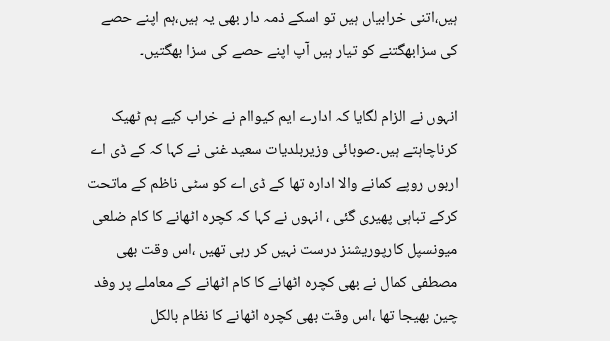ہیں،اتنی خرابیاں ہیں تو اسکے ذمہ دار بھی یہ ہیں،ہم اپنے حصے کی سزابھگتنے کو تیار ہیں آپ اپنے حصے کی سزا بھگتیں۔

انہوں نے الزام لگایا کہ ادارے ایم کیواام نے خراب کیے ہم ٹھیک کرناچاہتے ہیں۔صوبائی وزیربلدیات سعید غنی نے کہا کہ کے ڈی اے اربوں روپے کمانے والا ادارہ تھا کے ڈی اے کو سٹی ناظم کے ماتحت کرکے تباہی پھیری گئی ، انہوں نے کہا کہ کچرہ اٹھانے کا کام ضلعی میونسپل کارپوریشنز درست نہیں کر رہی تھیں ،اس وقت بھی مصطفی کمال نے بھی کچرہ اٹھانے کا کام اٹھانے کے معاملے پر وفد چین بھیجا تھا ،اس وقت بھی کچرہ اٹھانے کا نظام بالکل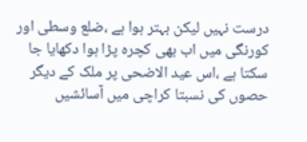درست نہیں لیکن بہتر ہوا ہے ،ضلع وسطی اور کورنگی میں اب بھی کچرہ پڑا ہوا دکھایا جا سکتا ہے ،اس عید الاضحی پر ملک کے دیگر حصوں کی نسبتا کراچی میں آسائشیں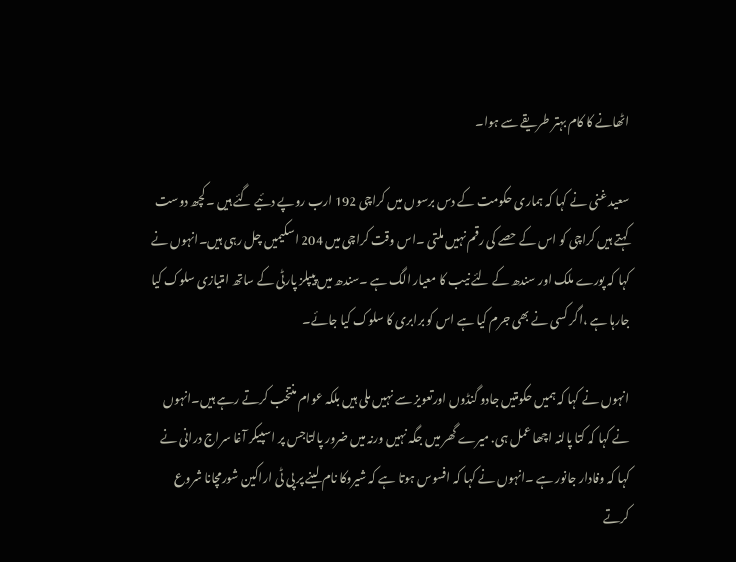اٹھانے کا کام بہتر طریقے سے ہوا۔

سعید غنی نے کہا کہ ہماری حکومت کے دس برسوں میں کراچی 192 ارب روپے دئیے گئے ہیں ۔کچھ دوست کہتے ہیں کراچی کو اس کے حصے کی رقم نہیں ملتی ۔اس وقت کراچی میں 204 اسکیمیں چل رہی ہیں۔انہوں نے کہا کہ پورے ملک اور سندھ کے لئے نیب کا معیار الگ ہے ۔سندھ میں پیپلز پارٹی کے ساتھ امتیازی سلوک کیا جارہا ہے ،اگر کسی نے بھی جرم کیا ہے اس کو برابری کا سلوک کیا جائے۔

انہوں نے کہا کہ ہمیں حکومتیں جادو گنڈوں اورتعویز سے نہیں ملی ہیں بلکہ عوام منتخب کرتے رہے ہیں۔انہوں نے کہا کہ کتا پالنہ اچھا عمل ہی. میرے گھر میں جگہ نہیں ورنہ میں ضرور پالتاجس پر اسپیکر آغا سراج درانی نے کہا کہ وفادار جانور ہے ۔انہوں نے کہا کہ افسوس ہوتا ہے کہ شیروکا نام لینے پر پی ٹی اراکین شورمچانا شروع کرتے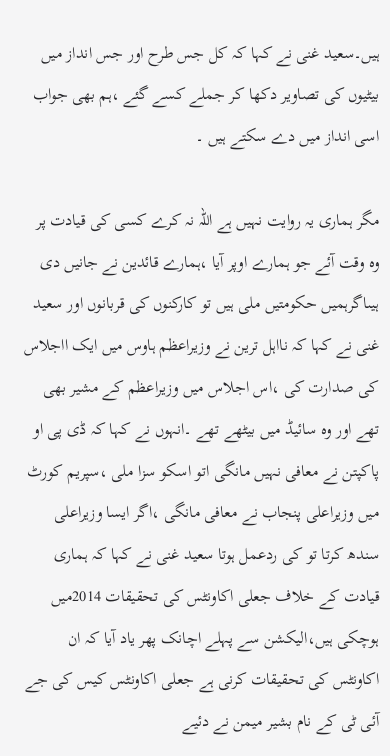ہیں۔سعید غنی نے کہا کہ کل جس طرح اور جس انداز میں بیٹیوں کی تصاویر دکھا کر جملے کسے گئے ،ہم بھی جواب اسی انداز میں دے سکتے ہیں ۔

مگر ہماری یہ روایت نہیں ہے اللہ نہ کرے کسی کی قیادت پر وہ وقت آئے جو ہمارے اوپر آیا ،ہمارے قائدین نے جانیں دی ہیںاگرہمیں حکومتیں ملی ہیں تو کارکنوں کی قربانوں اور سعید غنی نے کہا کہ نااہل ترین نے وزیراعظم ہاوس میں ایک ااجلاس کی صدارت کی ،اس اجلاس میں وزیراعظم کے مشیر بھی تھے اور وہ سائیڈ میں بیٹھے تھے ۔انہوں نے کہا کہ ڈی پی او پاکپتن نے معافی نہیں مانگی اتو اسکو سزا ملی ،سپریم کورٹ میں وزیراعلی پنجاب نے معافی مانگی ،اگر ایسا وزیراعلی سندھ کرتا تو کی ردعمل ہوتا سعید غنی نے کہا کہ ہماری قیادت کے خلاف جعلی اکاونٹس کی تحقیقات 2014میں ہوچکی ہیں،الیکشن سے پہلے اچانک پھر یاد آیا کہ ان اکاونٹس کی تحقیقات کرنی ہے جعلی اکاونٹس کیس کی جے آئی ٹی کے نام بشیر میمن نے دئیے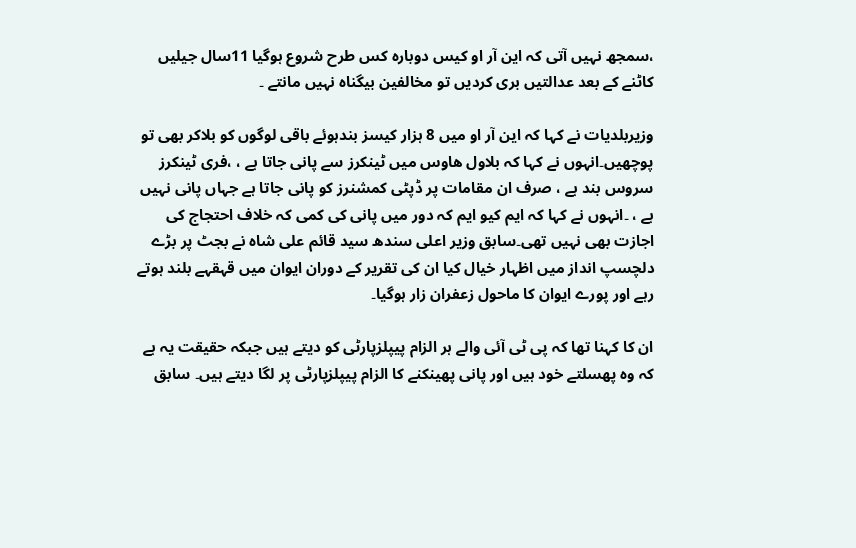،سمجھ نہیں آتی کہ این آر او کیس دوبارہ کس طرح شروع ہوگیا 11سال جیلیں کاٹنے کے بعد عدالتیں بری کردیں تو مخالفین بیگناہ نہیں مانتے ۔

وزیربلدیات نے کہا کہ این آر او میں 8 ہزار کیسز بندہوئے باقی لوگوں کو بلاکر بھی تو پوچھیں۔انہوں نے کہا کہ بلاول ھاوس میں ٹینکرز سے پانی جاتا ہے ، ،فری ٹینکرز سروس بند ہے ، صرف ان مقامات پر ڈپٹی کمشنرز کو پانی جاتا ہے جہاں پانی نہیں ہے ، ۔انہوں نے کہا کہ ایم کیو ایم کہ دور میں پانی کی کمی کہ خلاف احتجاج کی اجازت بھی نہیں تھی۔سابق وزیر اعلی سندھ سید قائم علی شاہ نے بجٹ پر بڑے دلچسپ انداز میں اظہار خیال کیا ان کی تقریر کے دوران ایوان میں قہقہے بلند ہوتے رہے اور پورے ایوان کا ماحول زعفران زار ہوگیا۔

ان کا کہنا تھا کہ پی ٹی آئی والے ہر الزام پیپلزپارٹی کو دیتے ہیں جبکہ حقیقت یہ ہے کہ وہ پھسلتے خود ہیں اور پانی پھینکنے کا الزام پیپلزپارٹی پر لگا دیتے ہیں۔ سابق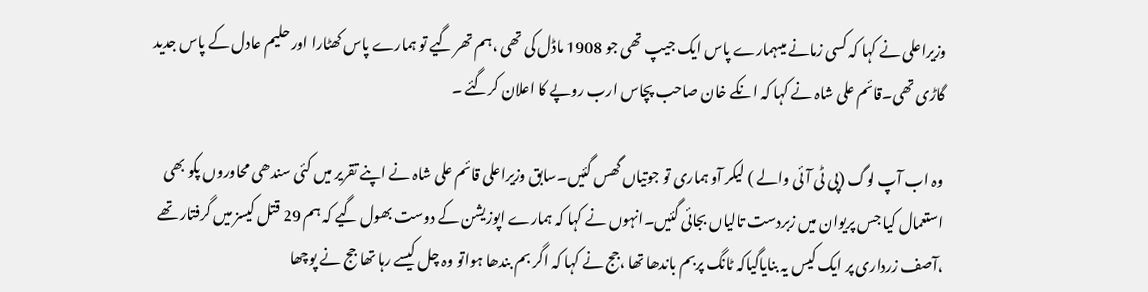وزیراعلی نے کہا کہ کسی زمانے میںہمارے پاس ایک جیپ تھی جو 1908 ماڈل کی تھی ،ہم تھر گیے تو ہمارے پاس کھٹارا اور حلیم عادل کے پاس جدید گاڑی تھی۔قائم علی شاہ نے کہا کہ انکے خان صاحب پچاس ارب روپے کا اعلان کرگئے ۔

وہ اب آپ لوگ (پی ٹی آئی والے ) لیکر آو ہماری تو جوتیاں گھس گئیں۔سابق وزیراعلی قائم علی شاہ نے اپنے تقریر میں کئی سندھی محاوروں پکو بھی استعمال کیا جس پریوان میں زبردست تالیاں بجائی گئیں۔انہوں نے کہا کہ ہمارے اپوزیشن کے دوست بھول گیے کہ ہم 29 قتل کیسز میں گرفتار تھے ،آصف زرداری پر ایک کیس یہ بنایاگیاکہ ٹانگ پربم باندھا تھا ،جج نے کہا کہ اگر بم بندھا ہواتو وہ چل کیسے رہا تھا جج نے پوچھا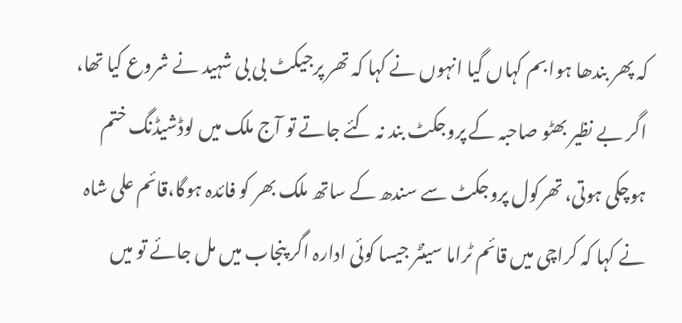کہ پھر بندھا ہوا بم کہاں گیا انہوں نے کہا کہ تھر پرجیکٹ بی بی شہید نے شروع کیا تھا، اگر بے نظیر بھٹو صاحبہ کے پروجکٹ بند نہ کئے جاتے تو آج ملک میں لوڈشیڈنگ ختم ہوچکی ہوتی، تھرکول پروجکٹ سے سندھ کے ساتھ ملک بھر کو فائدہ ہوگا،قائم علی شاہ نے کہا کہ کراچی میں قائم ٹراما سینٹر جیسا کوئی ادارہ اگر پنجاب میں مل جائے تو میں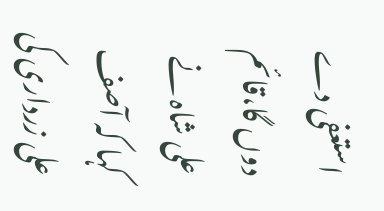استعفی دے دوں گا،قائم علی شاہ نے کہا کہ آصف علی زرداری کی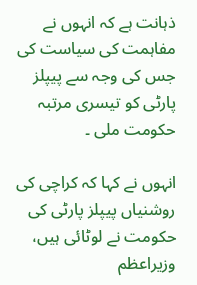ذہانت ہے کہ انہوں نے مفاہمت کی سیاست کی جس کی وجہ سے پیپلز پارٹی کو تیسری مرتبہ حکومت ملی ۔

انہوں نے کہا کہ کراچی کی روشنیاں پیپلز پارٹی کی حکومت نے لوٹائی ہیں، وزیراعظم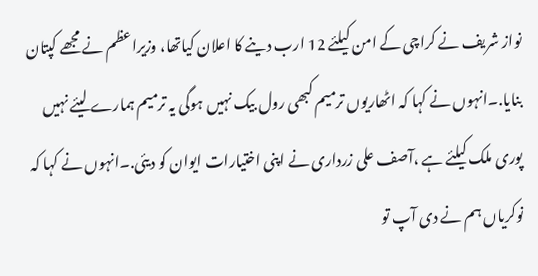نواز شریف نے کراچی کے امن کیلئے 12 ارب دینے کا اعلان کیاتھا، وزیراعظم نے مجھے کپتان بنایا.۔انہوں نے کہا کہ اٹھاریوں ترمیم کبھی رول بیک نہیں ہوگی یہ ترمیم ہمارے لیئے نہیں پوری ملک کیلئے ہے ،آصف علی زرداری نے اپنی اختیارات ایوان کو دیئی.۔انہوں نے کہا کہ نوکریاں ہم نے دی آپ تو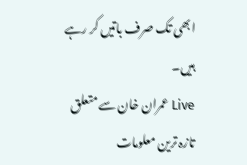ابھی تک صرف باتیں کر رہے ہیں۔
Live عمران خان سے متعلق تازہ ترین معلومات